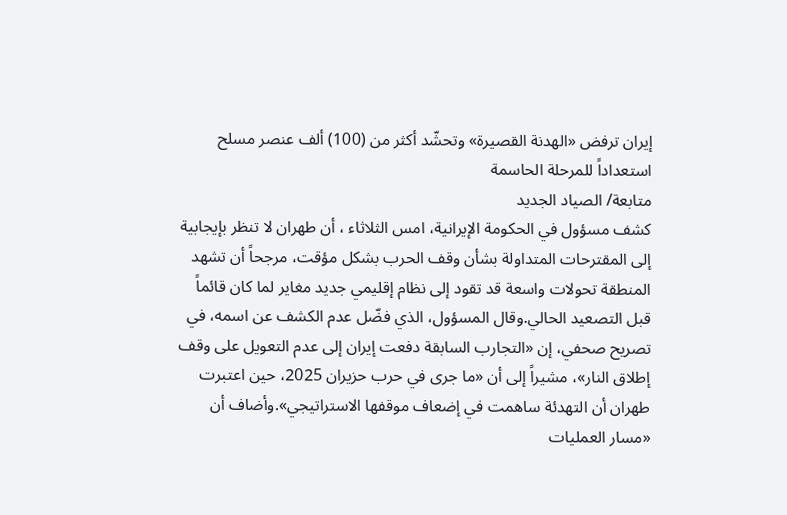إيران ترفض «الهدنة القصيرة» وتحشّد أكثر من (100) ألف عنصر مسلح استعداداً للمرحلة الحاسمة
متابعة/ الصياد الجديد
كشف مسؤول في الحكومة الإيرانية، امس الثلاثاء ، أن طهران لا تنظر بإيجابية إلى المقترحات المتداولة بشأن وقف الحرب بشكل مؤقت، مرجحاً أن تشهد المنطقة تحولات واسعة قد تقود إلى نظام إقليمي جديد مغاير لما كان قائماً قبل التصعيد الحالي.وقال المسؤول، الذي فضّل عدم الكشف عن اسمه، في تصريح صحفي، إن «التجارب السابقة دفعت إيران إلى عدم التعويل على وقف إطلاق النار»، مشيراً إلى أن «ما جرى في حرب حزيران 2025، حين اعتبرت طهران أن التهدئة ساهمت في إضعاف موقفها الاستراتيجي».وأضاف أن «مسار العمليات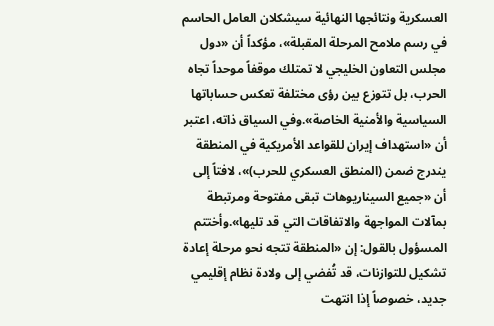العسكرية ونتائجها النهائية سيشكلان العامل الحاسم في رسم ملامح المرحلة المقبلة»، مؤكداً أن «دول مجلس التعاون الخليجي لا تمتلك موقفاً موحداً تجاه الحرب، بل تتوزع بين رؤى مختلفة تعكس حساباتها السياسية والأمنية الخاصة».وفي السياق ذاته، اعتبر أن «استهداف إيران للقواعد الأمريكية في المنطقة يندرج ضمن (المنطق العسكري للحرب)»، لافتاً إلى أن «جميع السيناريوهات تبقى مفتوحة ومرتبطة بمآلات المواجهة والاتفاقات التي قد تليها».وأختتم المسؤول بالقول: إن «المنطقة تتجه نحو مرحلة إعادة تشكيل للتوازنات، قد تُفضي إلى ولادة نظام إقليمي جديد، خصوصاً إذا انتهت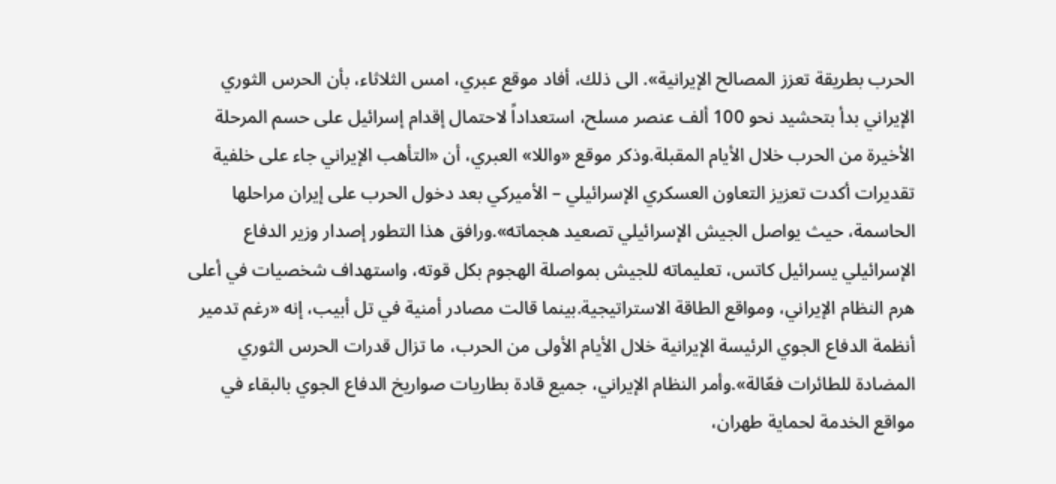الحرب بطريقة تعزز المصالح الإيرانية». الى ذلك، أفاد موقع عبري، امس الثلاثاء، بأن الحرس الثوري الإيراني بدأ بتحشيد نحو 100 ألف عنصر مسلح، استعداداً لاحتمال إقدام إسرائيل على حسم المرحلة الأخيرة من الحرب خلال الأيام المقبلة.وذكر موقع «واللا» العبري، أن «التأهب الإيراني جاء على خلفية تقديرات أكدت تعزيز التعاون العسكري الإسرائيلي – الأميركي بعد دخول الحرب على إيران مراحلها الحاسمة، حيث يواصل الجيش الإسرائيلي تصعيد هجماته».ورافق هذا التطور إصدار وزير الدفاع الإسرائيلي يسرائيل كاتس، تعليماته للجيش بمواصلة الهجوم بكل قوته، واستهداف شخصيات في أعلى هرم النظام الإيراني، ومواقع الطاقة الاستراتيجية.بينما قالت مصادر أمنية في تل أبيب، إنه «رغم تدمير أنظمة الدفاع الجوي الرئيسة الإيرانية خلال الأيام الأولى من الحرب، ما تزال قدرات الحرس الثوري المضادة للطائرات فعّالة».وأمر النظام الإيراني، جميع قادة بطاريات صواريخ الدفاع الجوي بالبقاء في مواقع الخدمة لحماية طهران،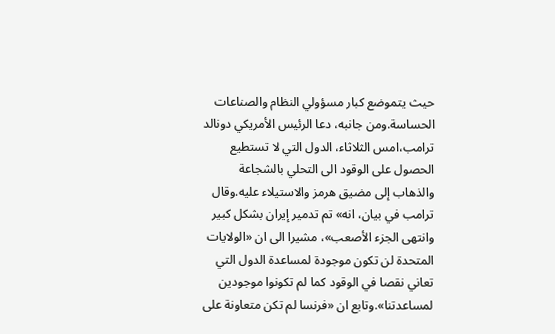حيث يتموضع كبار مسؤولي النظام والصناعات الحساسة.ومن جانبه، دعا الرئيس الأمريكي دونالد ترامب،امس الثلاثاء، الدول التي لا تستطيع الحصول على الوقود الى التحلي بالشجاعة والذهاب إلى مضيق هرمز والاستيلاء عليه.وقال ترامب في بيان، انه» تم تدمير إيران بشكل كبير وانتهى الجزء الأصعب»، مشيرا الى ان «الولايات المتحدة لن تكون موجودة لمساعدة الدول التي تعاني نقصا في الوقود كما لم تكونوا موجودين لمساعدتنا».وتابع ان «فرنسا لم تكن متعاونة على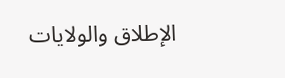الإطلاق والولايات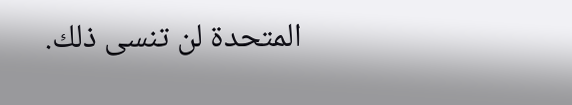المتحدة لن تنسى ذلك.